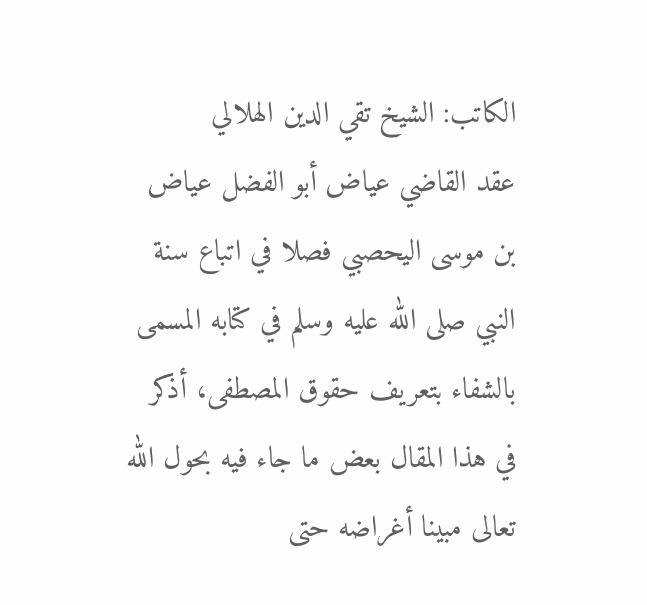الكاتب: الشيخ تقي الدين الهلالي
عقد القاضي عياض أبو الفضل عياض بن موسى اليحصبي فصلا في اتباع سنة النبي صلى الله عليه وسلم في كتابه المسمى بالشفاء بتعريف حقوق المصطفى، أذكر في هذا المقال بعض ما جاء فيه بحول الله تعالى مبينا أغراضه حتى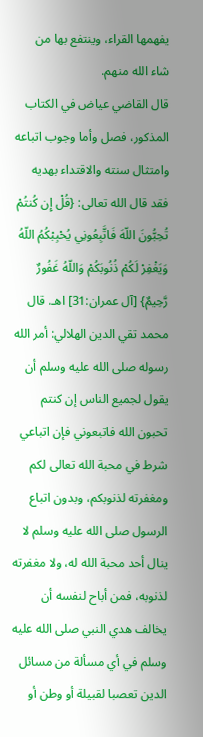يفهمها القراء، وينتفع بها من شاء الله منهم.
قال القاضي عياض في الكتاب المذكور، فصل وأما وجوب اتباعه وامتثال سنته والاقتداء بهديه فقد قال الله تعالى: {قُلْ إِن كُنتُمْ تُحِبُّونَ اللّهَ فَاتَّبِعُونِي يُحْبِبْكُمُ اللّهُ وَيَغْفِرْ لَكُمْ ذُنُوبَكُمْ وَاللّهُ غَفُورٌ رَّحِيمٌ} [آل عمران:31] اهـ. قال محمد تقي الدين الهلالي: أمر الله رسوله صلى الله عليه وسلم أن يقول لجميع الناس إن كنتم تحبون الله فاتبعوني فإن اتباعي شرط في محبة الله تعالى لكم ومغفرته لذنوبكم، وبدون اتباع الرسول صلى الله عليه وسلم لا ينال أحد محبة الله له، ولا مغفرته لذنوبه، فمن أباح لنفسه أن يخالف هدي النبي صلى الله عليه وسلم في أي مسألة من مسائل الدين تعصبا لقبيلة أو وطن أو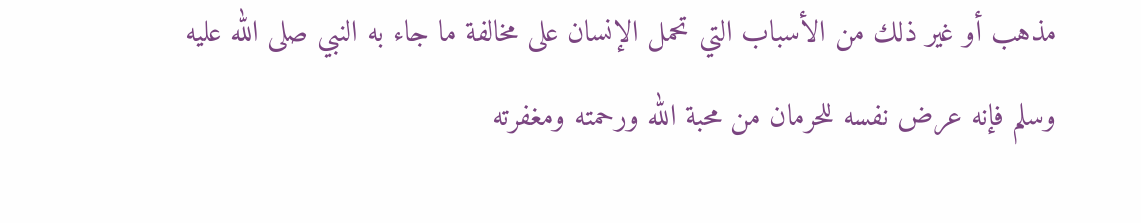مذهب أو غير ذلك من الأسباب التي تحمل الإنسان على مخالفة ما جاء به النبي صلى الله عليه وسلم فإنه عرض نفسه للحرمان من محبة الله ورحمته ومغفرته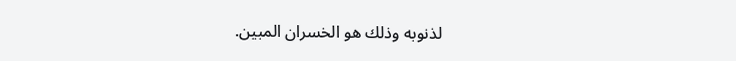لذنوبه وذلك هو الخسران المبين.